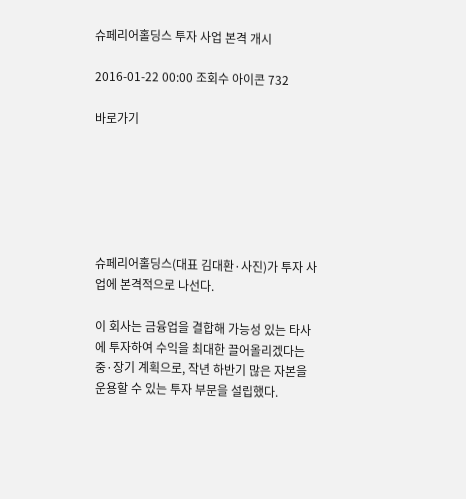슈페리어홀딩스 투자 사업 본격 개시

2016-01-22 00:00 조회수 아이콘 732

바로가기






슈페리어홀딩스(대표 김대환·사진)가 투자 사업에 본격적으로 나선다.

이 회사는 금융업을 결합해 가능성 있는 타사에 투자하여 수익을 최대한 끌어올리겠다는 중·장기 계획으로, 작년 하반기 많은 자본을 운용할 수 있는 투자 부문을 설립했다.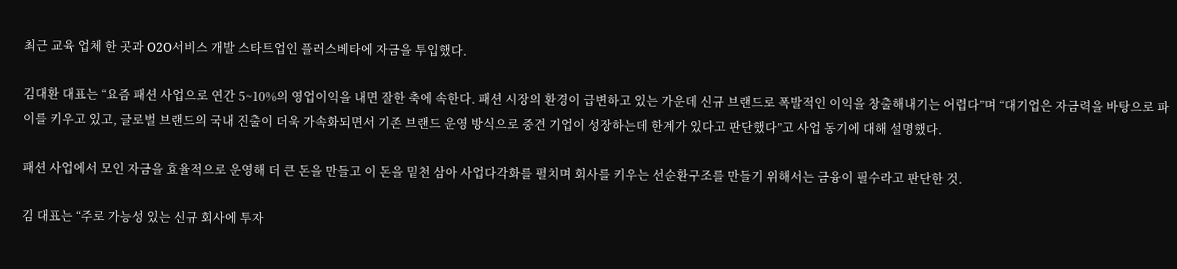최근 교육 업체 한 곳과 O2O서비스 개발 스타트업인 플러스베타에 자금을 투입했다.

김대환 대표는 “요즘 패션 사업으로 연간 5~10%의 영업이익을 내면 잘한 축에 속한다. 패션 시장의 환경이 급변하고 있는 가운데 신규 브랜드로 폭발적인 이익을 창출해내기는 어렵다”며 “대기업은 자금력을 바탕으로 파이를 키우고 있고, 글로벌 브랜드의 국내 진출이 더욱 가속화되면서 기존 브랜드 운영 방식으로 중견 기업이 성장하는데 한계가 있다고 판단했다”고 사업 동기에 대해 설명했다.

패션 사업에서 모인 자금을 효율적으로 운영해 더 큰 돈을 만들고 이 돈을 밑천 삼아 사업다각화를 펼치며 회사를 키우는 선순환구조를 만들기 위해서는 금융이 필수라고 판단한 것.

김 대표는 “주로 가능성 있는 신규 회사에 투자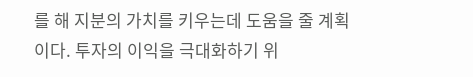를 해 지분의 가치를 키우는데 도움을 줄 계획이다. 투자의 이익을 극대화하기 위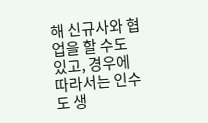해 신규사와 협업을 할 수도 있고, 경우에 따라서는 인수도 생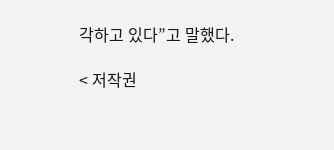각하고 있다”고 말했다.

< 저작권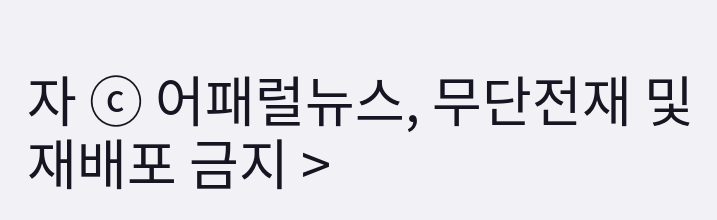자 ⓒ 어패럴뉴스, 무단전재 및 재배포 금지 >